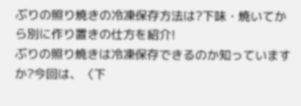ぶりの照り焼きの冷凍保存方法は?下味・焼いてから別に作り置きの仕方を紹介!
ぶりの照り焼きは冷凍保存できるのか知っていますか?今回は、〈下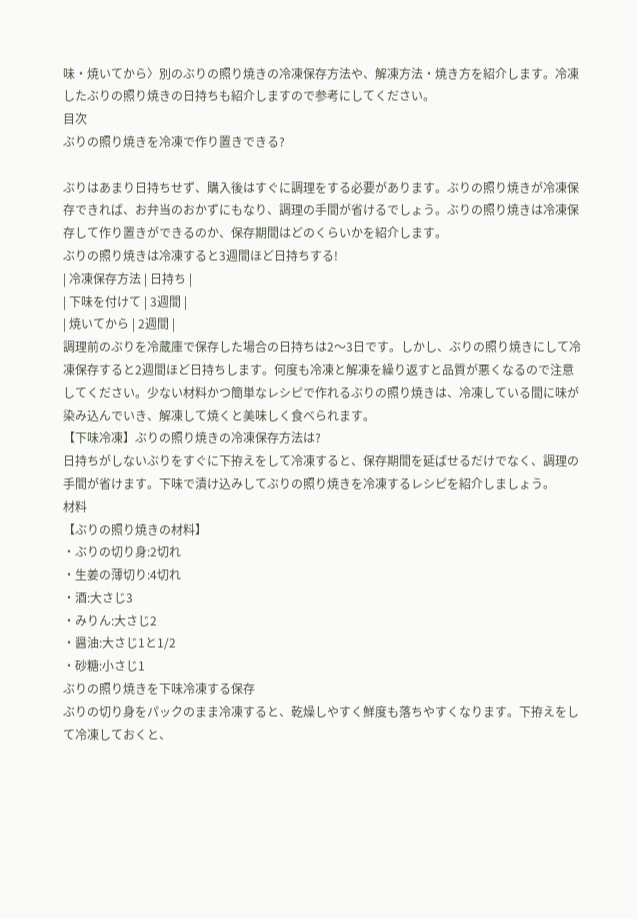味・焼いてから〉別のぶりの照り焼きの冷凍保存方法や、解凍方法・焼き方を紹介します。冷凍したぶりの照り焼きの日持ちも紹介しますので参考にしてください。
目次
ぶりの照り焼きを冷凍で作り置きできる?

ぶりはあまり日持ちせず、購入後はすぐに調理をする必要があります。ぶりの照り焼きが冷凍保存できれば、お弁当のおかずにもなり、調理の手間が省けるでしょう。ぶりの照り焼きは冷凍保存して作り置きができるのか、保存期間はどのくらいかを紹介します。
ぶりの照り焼きは冷凍すると3週間ほど日持ちする!
| 冷凍保存方法 | 日持ち |
| 下味を付けて | 3週間 |
| 焼いてから | 2週間 |
調理前のぶりを冷蔵庫で保存した場合の日持ちは2〜3日です。しかし、ぶりの照り焼きにして冷凍保存すると2週間ほど日持ちします。何度も冷凍と解凍を繰り返すと品質が悪くなるので注意してください。少ない材料かつ簡単なレシピで作れるぶりの照り焼きは、冷凍している間に味が染み込んでいき、解凍して焼くと美味しく食べられます。
【下味冷凍】ぶりの照り焼きの冷凍保存方法は?
日持ちがしないぶりをすぐに下拵えをして冷凍すると、保存期間を延ばせるだけでなく、調理の手間が省けます。下味で漬け込みしてぶりの照り焼きを冷凍するレシピを紹介しましょう。
材料
【ぶりの照り焼きの材料】
・ぶりの切り身:2切れ
・生姜の薄切り:4切れ
・酒:大さじ3
・みりん:大さじ2
・醤油:大さじ1と1/2
・砂糖:小さじ1
ぶりの照り焼きを下味冷凍する保存
ぶりの切り身をパックのまま冷凍すると、乾燥しやすく鮮度も落ちやすくなります。下拵えをして冷凍しておくと、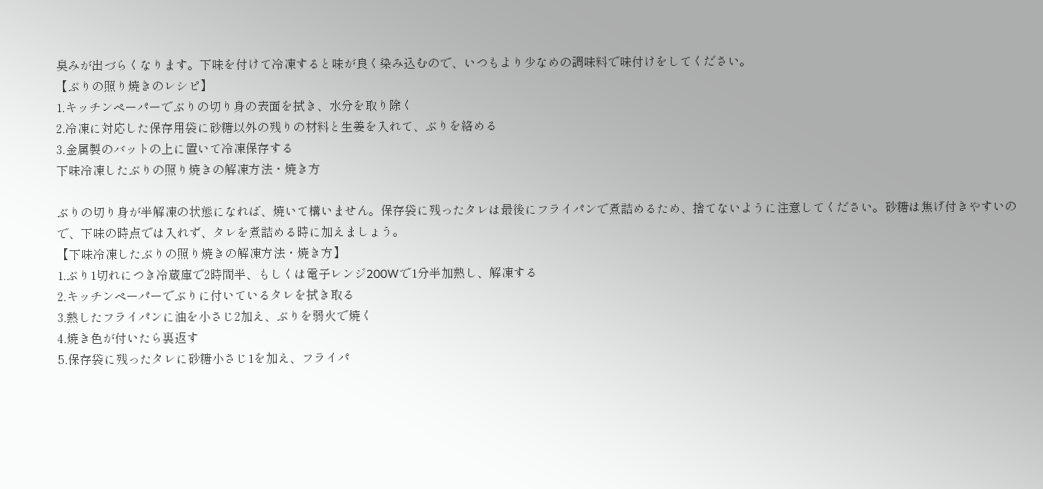臭みが出づらくなります。下味を付けて冷凍すると味が良く染み込むので、いつもより少なめの調味料で味付けをしてください。
【ぶりの照り焼きのレシピ】
1.キッチンペーパーでぶりの切り身の表面を拭き、水分を取り除く
2.冷凍に対応した保存用袋に砂糖以外の残りの材料と生姜を入れて、ぶりを絡める
3.金属製のバットの上に置いて冷凍保存する
下味冷凍したぶりの照り焼きの解凍方法・焼き方

ぶりの切り身が半解凍の状態になれば、焼いて構いません。保存袋に残ったタレは最後にフライパンで煮詰めるため、捨てないように注意してください。砂糖は焦げ付きやすいので、下味の時点では入れず、タレを煮詰める時に加えましょう。
【下味冷凍したぶりの照り焼きの解凍方法・焼き方】
1.ぶり1切れにつき冷蔵庫で2時間半、もしくは電子レンジ200Wで1分半加熱し、解凍する
2.キッチンペーパーでぶりに付いているタレを拭き取る
3.熱したフライパンに油を小さじ2加え、ぶりを弱火で焼く
4.焼き色が付いたら裏返す
5.保存袋に残ったタレに砂糖小さじ1を加え、フライパ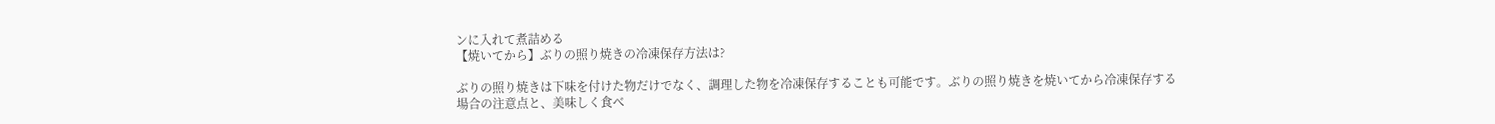ンに入れて煮詰める
【焼いてから】ぶりの照り焼きの冷凍保存方法は?

ぶりの照り焼きは下味を付けた物だけでなく、調理した物を冷凍保存することも可能です。ぶりの照り焼きを焼いてから冷凍保存する場合の注意点と、美味しく食べ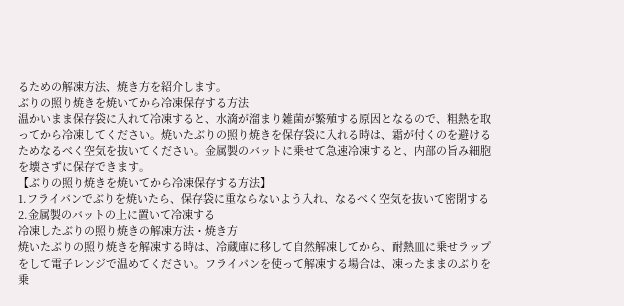るための解凍方法、焼き方を紹介します。
ぶりの照り焼きを焼いてから冷凍保存する方法
温かいまま保存袋に入れて冷凍すると、水滴が溜まり雑菌が繁殖する原因となるので、粗熱を取ってから冷凍してください。焼いたぶりの照り焼きを保存袋に入れる時は、霜が付くのを避けるためなるべく空気を抜いてください。金属製のバットに乗せて急速冷凍すると、内部の旨み細胞を壊さずに保存できます。
【ぶりの照り焼きを焼いてから冷凍保存する方法】
1.フライパンでぶりを焼いたら、保存袋に重ならないよう入れ、なるべく空気を抜いて密閉する
2.金属製のバットの上に置いて冷凍する
冷凍したぶりの照り焼きの解凍方法・焼き方
焼いたぶりの照り焼きを解凍する時は、冷蔵庫に移して自然解凍してから、耐熱皿に乗せラップをして電子レンジで温めてください。フライパンを使って解凍する場合は、凍ったままのぶりを乗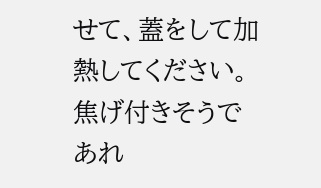せて、蓋をして加熱してください。焦げ付きそうであれ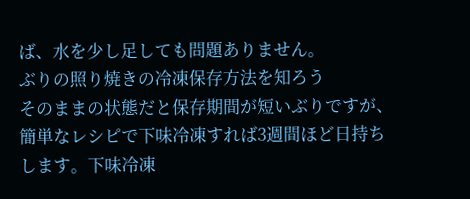ば、水を少し足しても問題ありません。
ぶりの照り焼きの冷凍保存方法を知ろう
そのままの状態だと保存期間が短いぶりですが、簡単なレシピで下味冷凍すれば3週間ほど日持ちします。下味冷凍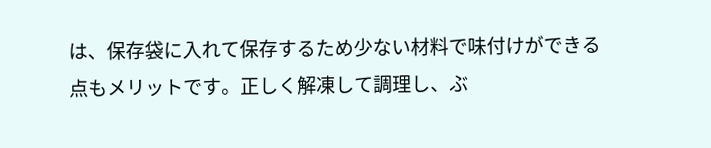は、保存袋に入れて保存するため少ない材料で味付けができる点もメリットです。正しく解凍して調理し、ぶ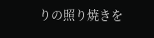りの照り焼きを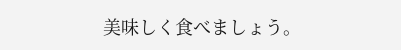美味しく食べましょう。